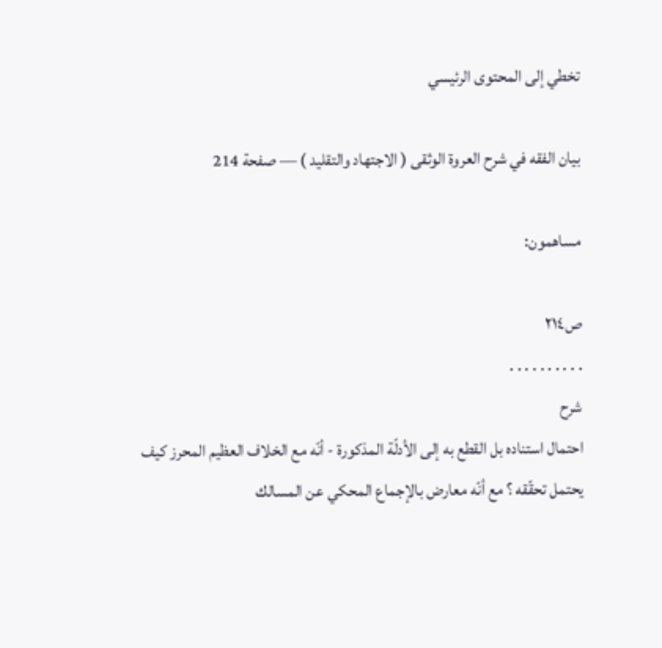تخطي إلى المحتوى الرئيسي

بيان الفقه في شرح العروة الوثقى ( الاجتهاد والتقليد ) — صفحة 214

مساهمون:

ص٢١٤
. . . . . . . . . .
شرح
احتمال استناده بل القطع به إلى الأدلّة المذكورة - أنّه مع الخلاف العظيم المحرز كيف يحتمل تحقّقه ؟ مع أنّه معارض بالإجماع المحكي عن المسالك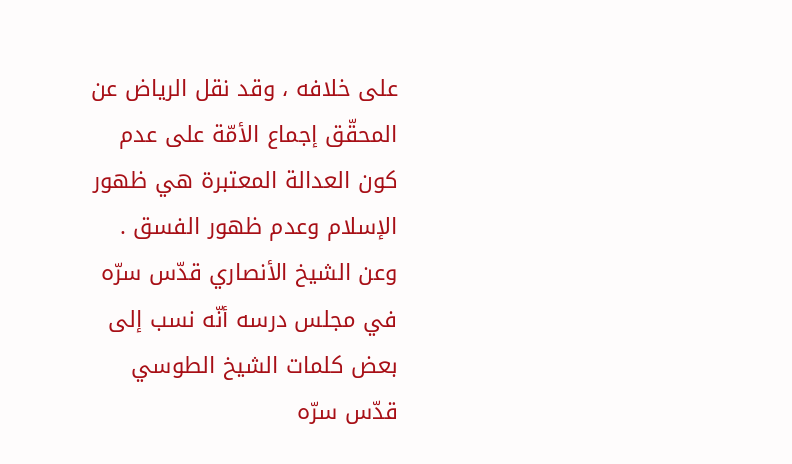على خلافه ، وقد نقل الرياض عن المحقّق إجماع الأمّة على عدم كون العدالة المعتبرة هي ظهور الإسلام وعدم ظهور الفسق . وعن الشيخ الأنصاري قدّس سرّه في مجلس درسه أنّه نسب إلى بعض كلمات الشيخ الطوسي قدّس سرّه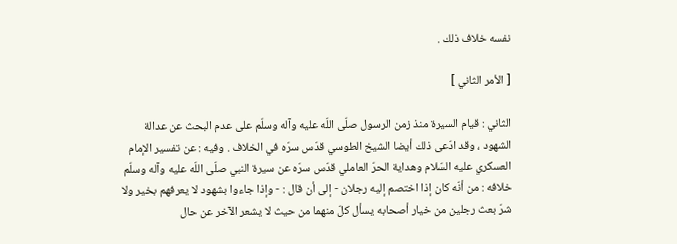نفسه خلاف ذلك .

[ الأمر الثاني ]

الثاني : قيام السيرة منذ زمن الرسول صلّى اللّه عليه وآله وسلّم على عدم البحث عن عدالة الشهود ، وقد ادّعى ذلك أيضا الشيخ الطوسي قدّس سرّه في الخلاف . وفيه : عن تفسير الإمام العسكري عليه السّلام وهداية الحرّ العاملي قدّس سرّه عن سيرة النبي صلّى اللّه عليه وآله وسلّم خلافه : من أنّه كان إذا اختصم إليه رجلان - إلى أن قال : - وإذا جاءوا بشهود لا يعرفهم بخير ولا شرّ بعث رجلين من خيار أصحابه يسأل كلّ منهما من حيث لا يشعر الآخر عن حال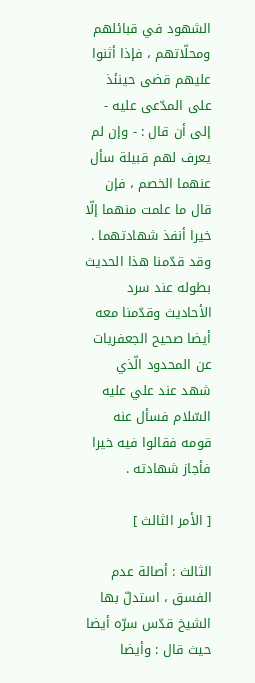الشهود في قبائلهم ومحلّاتهم ، فإذا أثنوا عليهم قضى حينئذ على المدّعى عليه - إلى أن قال : - وإن لم يعرف لهم قبيلة سأل عنهما الخصم ، فإن قال ما علمت منهما إلّا خيرا أنفذ شهادتهما . وقد قدّمنا هذا الحديث بطوله عند سرد الأحاديث وقدّمنا معه أيضا صحيح الجعفريات عن المحدود الّذي شهد عند علي عليه السّلام فسأل عنه قومه فقالوا فيه خيرا فأجاز شهادته .

[ الأمر الثالث ]

الثالث : أصالة عدم الفسق ، استدلّ بها الشيخ قدّس سرّه أيضا حيث قال : وأيضا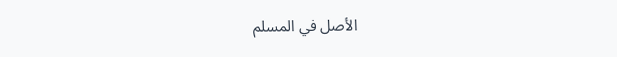الأصل في المسلم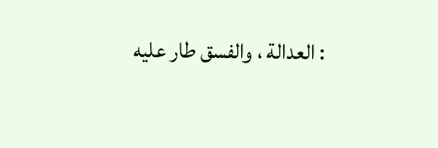: العدالة ، والفسق طار عليه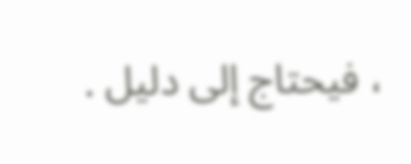، فيحتاج إلى دليل .